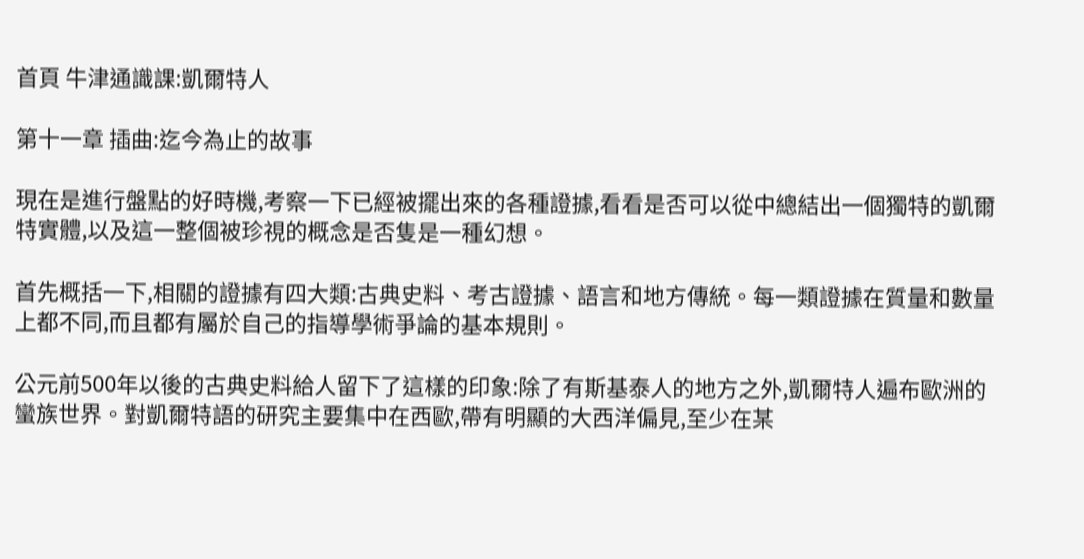首頁 牛津通識課:凱爾特人

第十一章 插曲:迄今為止的故事

現在是進行盤點的好時機,考察一下已經被擺出來的各種證據,看看是否可以從中總結出一個獨特的凱爾特實體,以及這一整個被珍視的概念是否隻是一種幻想。

首先概括一下,相關的證據有四大類:古典史料、考古證據、語言和地方傳統。每一類證據在質量和數量上都不同,而且都有屬於自己的指導學術爭論的基本規則。

公元前500年以後的古典史料給人留下了這樣的印象:除了有斯基泰人的地方之外,凱爾特人遍布歐洲的蠻族世界。對凱爾特語的研究主要集中在西歐,帶有明顯的大西洋偏見,至少在某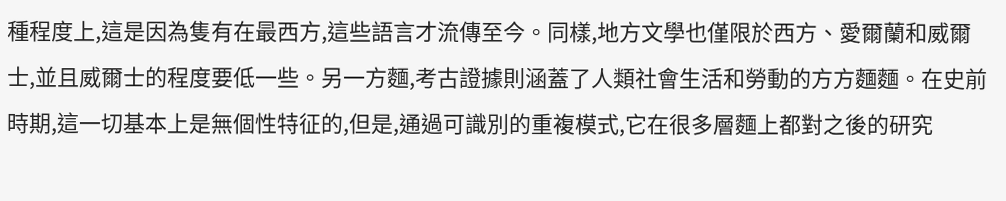種程度上,這是因為隻有在最西方,這些語言才流傳至今。同樣,地方文學也僅限於西方、愛爾蘭和威爾士,並且威爾士的程度要低一些。另一方麵,考古證據則涵蓋了人類社會生活和勞動的方方麵麵。在史前時期,這一切基本上是無個性特征的,但是,通過可識別的重複模式,它在很多層麵上都對之後的研究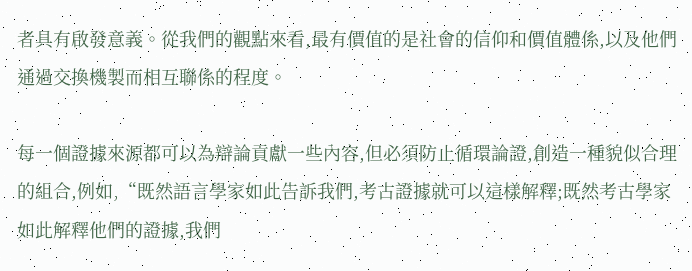者具有啟發意義。從我們的觀點來看,最有價值的是社會的信仰和價值體係,以及他們通過交換機製而相互聯係的程度。

每一個證據來源都可以為辯論貢獻一些內容,但必須防止循環論證,創造一種貌似合理的組合,例如,“既然語言學家如此告訴我們,考古證據就可以這樣解釋;既然考古學家如此解釋他們的證據,我們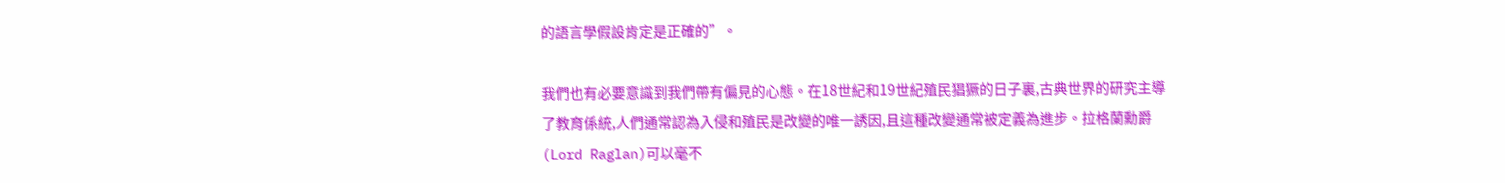的語言學假設肯定是正確的”。

我們也有必要意識到我們帶有偏見的心態。在18世紀和19世紀殖民猖獗的日子裏,古典世界的研究主導了教育係統,人們通常認為入侵和殖民是改變的唯一誘因,且這種改變通常被定義為進步。拉格蘭勳爵(Lord Raglan)可以毫不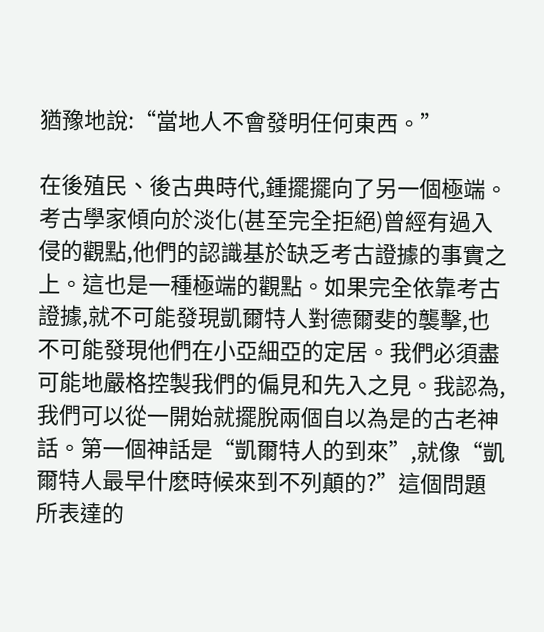猶豫地說:“當地人不會發明任何東西。”

在後殖民、後古典時代,鍾擺擺向了另一個極端。考古學家傾向於淡化(甚至完全拒絕)曾經有過入侵的觀點,他們的認識基於缺乏考古證據的事實之上。這也是一種極端的觀點。如果完全依靠考古證據,就不可能發現凱爾特人對德爾斐的襲擊,也不可能發現他們在小亞細亞的定居。我們必須盡可能地嚴格控製我們的偏見和先入之見。我認為,我們可以從一開始就擺脫兩個自以為是的古老神話。第一個神話是“凱爾特人的到來”,就像“凱爾特人最早什麽時候來到不列顛的?”這個問題所表達的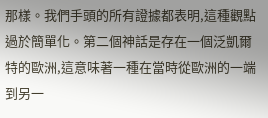那樣。我們手頭的所有證據都表明,這種觀點過於簡單化。第二個神話是存在一個泛凱爾特的歐洲,這意味著一種在當時從歐洲的一端到另一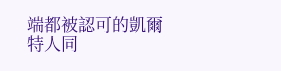端都被認可的凱爾特人同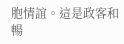胞情誼。這是政客和暢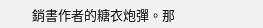銷書作者的糖衣炮彈。那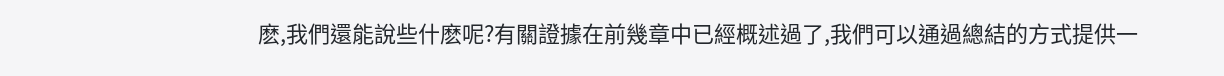麽,我們還能說些什麽呢?有關證據在前幾章中已經概述過了,我們可以通過總結的方式提供一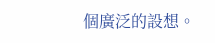個廣泛的設想。